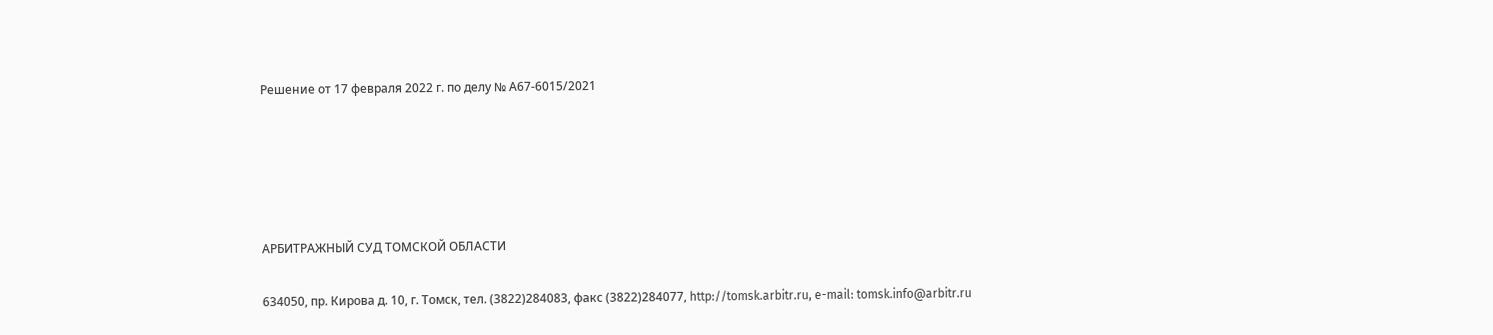Решение от 17 февраля 2022 г. по делу № А67-6015/2021





АРБИТРАЖНЫЙ СУД ТОМСКОЙ ОБЛАСТИ

634050, пр. Кирова д. 10, г. Томск, тел. (3822)284083, факс (3822)284077, http://tomsk.arbitr.ru, e-mail: tomsk.info@arbitr.ru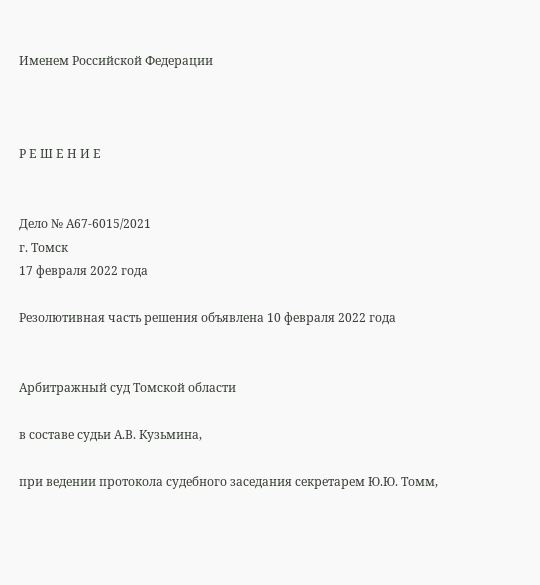Именем Российской Федерации



Р Е Ш Е Н И Е


Дело № А67-6015/2021
г. Томск
17 февраля 2022 года

Резолютивная часть решения объявлена 10 февраля 2022 года


Арбитражный суд Томской области

в составе судьи А.В. Кузьмина,

при ведении протокола судебного заседания секретарем Ю.Ю. Томм,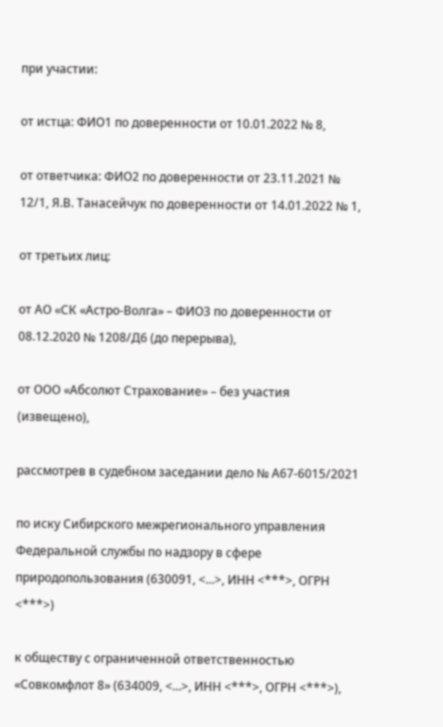при участии:

от истца: ФИО1 по доверенности от 10.01.2022 № 8,

от ответчика: ФИО2 по доверенности от 23.11.2021 № 12/1, Я.В. Танасейчук по доверенности от 14.01.2022 № 1,

от третьих лиц:

от АО «СК «Астро-Волга» – ФИО3 по доверенности от 08.12.2020 № 1208/Д6 (до перерыва),

от ООО «Абсолют Страхование» – без участия (извещено),

рассмотрев в судебном заседании дело № А67-6015/2021

по иску Сибирского межрегионального управления Федеральной службы по надзору в сфере природопользования (630091, <...>, ИНН <***>, ОГРН <***>)

к обществу с ограниченной ответственностью «Совкомфлот 8» (634009, <...>, ИНН <***>, ОГРН <***>),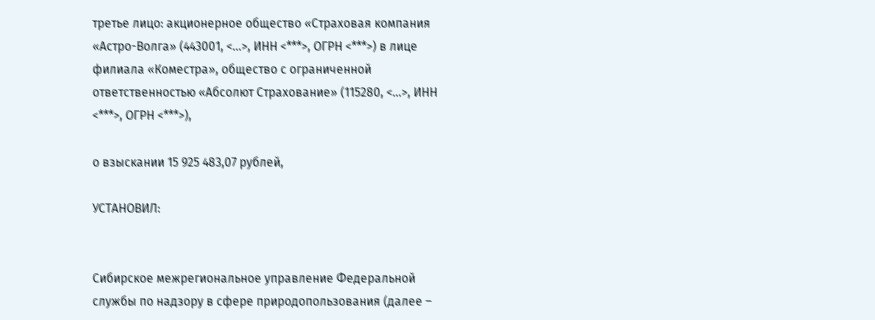третье лицо: акционерное общество «Страховая компания «Астро-Волга» (443001, <...>, ИНН <***>, ОГРН <***>) в лице филиала «Коместра», общество с ограниченной ответственностью «Абсолют Страхование» (115280, <...>, ИНН <***>, ОГРН <***>),

о взыскании 15 925 483,07 рублей,

УСТАНОВИЛ:


Сибирское межрегиональное управление Федеральной службы по надзору в сфере природопользования (далее –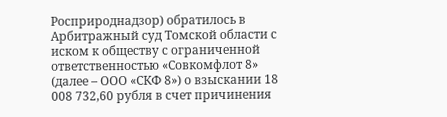Росприроднадзор) обратилось в Арбитражный суд Томской области с иском к обществу с ограниченной ответственностью «Совкомфлот 8» (далее – ООО «СКФ 8») о взыскании 18 008 732,60 рубля в счет причинения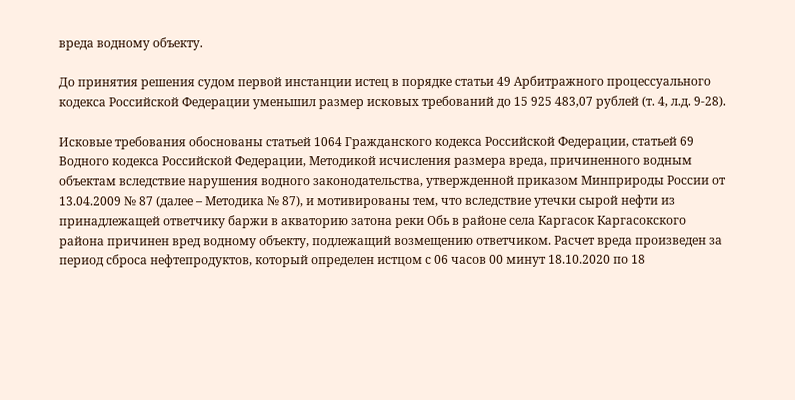вреда водному объекту.

До принятия решения судом первой инстанции истец в порядке статьи 49 Арбитражного процессуального кодекса Российской Федерации уменьшил размер исковых требований до 15 925 483,07 рублей (т. 4, л.д. 9-28).

Исковые требования обоснованы статьей 1064 Гражданского кодекса Российской Федерации, статьей 69 Водного кодекса Российской Федерации, Методикой исчисления размера вреда, причиненного водным объектам вследствие нарушения водного законодательства, утвержденной приказом Минприроды России от 13.04.2009 № 87 (далее – Методика № 87), и мотивированы тем, что вследствие утечки сырой нефти из принадлежащей ответчику баржи в акваторию затона реки Обь в районе села Каргасок Каргасокского района причинен вред водному объекту, подлежащий возмещению ответчиком. Расчет вреда произведен за период сброса нефтепродуктов, который определен истцом с 06 часов 00 минут 18.10.2020 по 18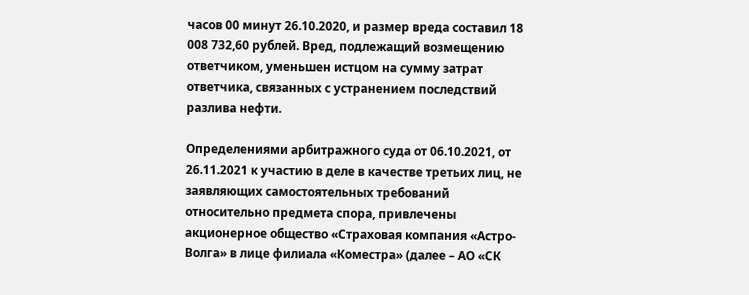часов 00 минут 26.10.2020, и размер вреда составил 18 008 732,60 рублей. Вред, подлежащий возмещению ответчиком, уменьшен истцом на сумму затрат ответчика, связанных с устранением последствий разлива нефти.

Определениями арбитражного суда от 06.10.2021, от 26.11.2021 к участию в деле в качестве третьих лиц, не заявляющих самостоятельных требований относительно предмета спора, привлечены акционерное общество «Страховая компания «Астро-Волга» в лице филиала «Коместра» (далее – АО «СК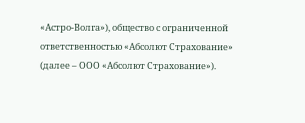«Астро-Волга»), общество с ограниченной ответственностью «Абсолют Страхование» (далее – ООО «Абсолют Страхование»).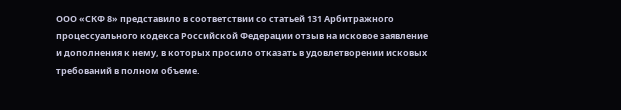ООО «СКФ 8» представило в соответствии со статьей 131 Арбитражного процессуального кодекса Российской Федерации отзыв на исковое заявление и дополнения к нему, в которых просило отказать в удовлетворении исковых требований в полном объеме.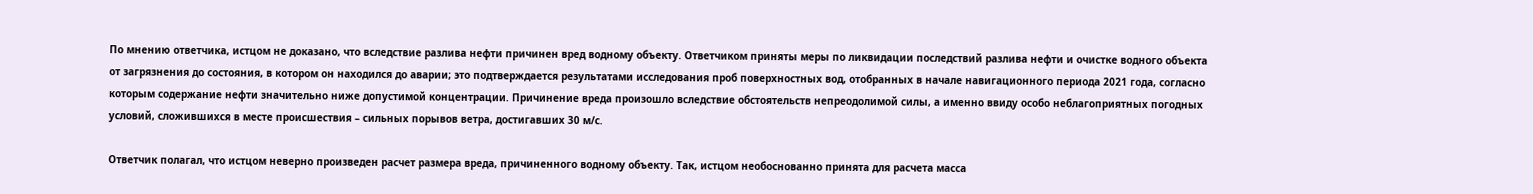По мнению ответчика, истцом не доказано, что вследствие разлива нефти причинен вред водному объекту. Ответчиком приняты меры по ликвидации последствий разлива нефти и очистке водного объекта от загрязнения до состояния, в котором он находился до аварии; это подтверждается результатами исследования проб поверхностных вод, отобранных в начале навигационного периода 2021 года, согласно которым содержание нефти значительно ниже допустимой концентрации. Причинение вреда произошло вследствие обстоятельств непреодолимой силы, а именно ввиду особо неблагоприятных погодных условий, сложившихся в месте происшествия – сильных порывов ветра, достигавших 30 м/с.

Ответчик полагал, что истцом неверно произведен расчет размера вреда, причиненного водному объекту. Так, истцом необоснованно принята для расчета масса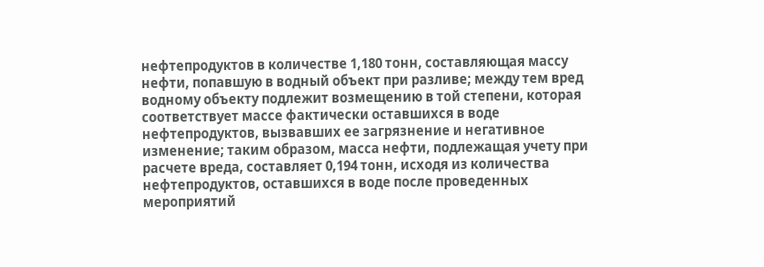нефтепродуктов в количестве 1,180 тонн, составляющая массу нефти, попавшую в водный объект при разливе; между тем вред водному объекту подлежит возмещению в той степени, которая соответствует массе фактически оставшихся в воде нефтепродуктов, вызвавших ее загрязнение и негативное изменение; таким образом, масса нефти, подлежащая учету при расчете вреда, составляет 0,194 тонн, исходя из количества нефтепродуктов, оставшихся в воде после проведенных мероприятий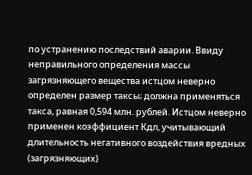по устранению последствий аварии. Ввиду неправильного определения массы загрязняющего вещества истцом неверно определен размер таксы; должна применяться такса, равная 0,594 млн. рублей. Истцом неверно применен коэффициент Кдл, учитывающий длительность негативного воздействия вредных (загрязняющих)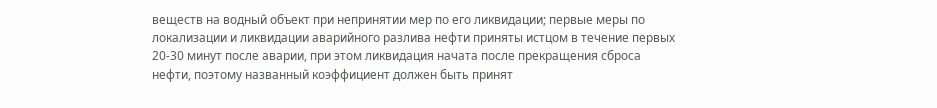веществ на водный объект при непринятии мер по его ликвидации; первые меры по локализации и ликвидации аварийного разлива нефти приняты истцом в течение первых 20-30 минут после аварии, при этом ликвидация начата после прекращения сброса нефти, поэтому названный коэффициент должен быть принят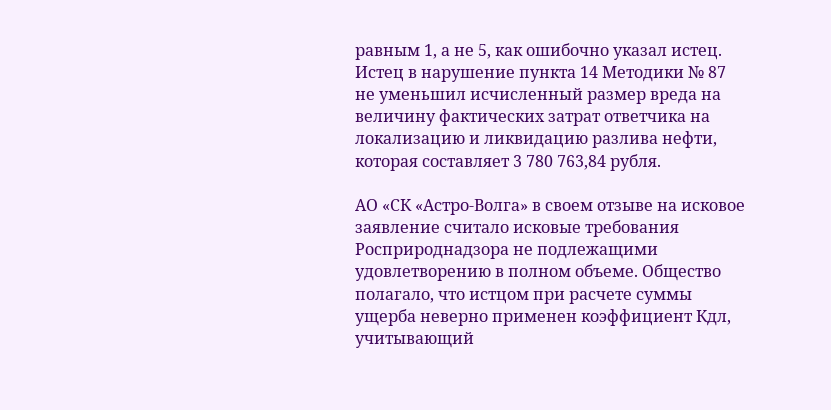равным 1, а не 5, как ошибочно указал истец. Истец в нарушение пункта 14 Методики № 87 не уменьшил исчисленный размер вреда на величину фактических затрат ответчика на локализацию и ликвидацию разлива нефти, которая составляет 3 780 763,84 рубля.

АО «СК «Астро-Волга» в своем отзыве на исковое заявление считало исковые требования Росприроднадзора не подлежащими удовлетворению в полном объеме. Общество полагало, что истцом при расчете суммы ущерба неверно применен коэффициент Кдл, учитывающий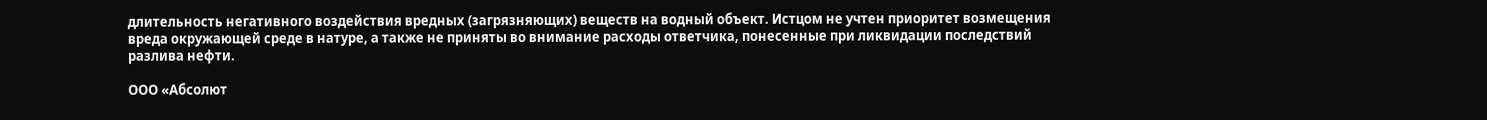длительность негативного воздействия вредных (загрязняющих) веществ на водный объект. Истцом не учтен приоритет возмещения вреда окружающей среде в натуре, а также не приняты во внимание расходы ответчика, понесенные при ликвидации последствий разлива нефти.

ООО «Абсолют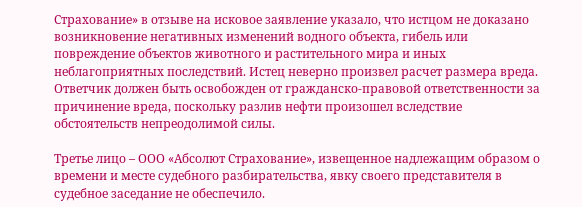Страхование» в отзыве на исковое заявление указало, что истцом не доказано возникновение негативных изменений водного объекта, гибель или повреждение объектов животного и растительного мира и иных неблагоприятных последствий. Истец неверно произвел расчет размера вреда. Ответчик должен быть освобожден от гражданско-правовой ответственности за причинение вреда, поскольку разлив нефти произошел вследствие обстоятельств непреодолимой силы.

Третье лицо – ООО «Абсолют Страхование», извещенное надлежащим образом о времени и месте судебного разбирательства, явку своего представителя в судебное заседание не обеспечило.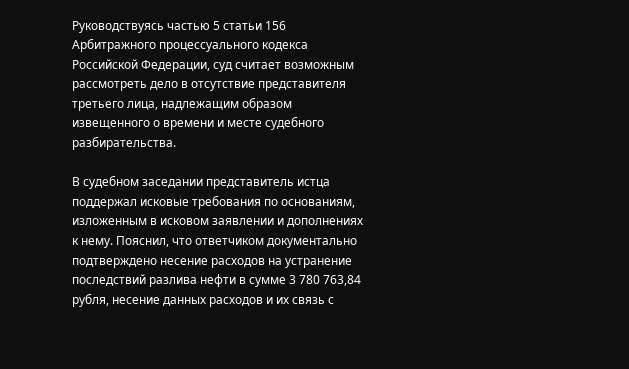Руководствуясь частью 5 статьи 156 Арбитражного процессуального кодекса Российской Федерации, суд считает возможным рассмотреть дело в отсутствие представителя третьего лица, надлежащим образом извещенного о времени и месте судебного разбирательства.

В судебном заседании представитель истца поддержал исковые требования по основаниям, изложенным в исковом заявлении и дополнениях к нему. Пояснил, что ответчиком документально подтверждено несение расходов на устранение последствий разлива нефти в сумме 3 780 763,84 рубля, несение данных расходов и их связь с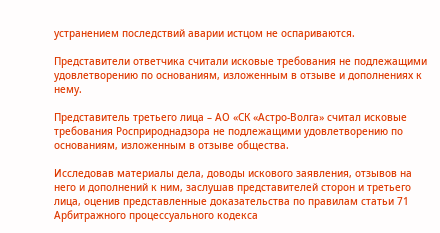устранением последствий аварии истцом не оспариваются.

Представители ответчика считали исковые требования не подлежащими удовлетворению по основаниям, изложенным в отзыве и дополнениях к нему.

Представитель третьего лица – АО «СК «Астро-Волга» считал исковые требования Росприроднадзора не подлежащими удовлетворению по основаниям, изложенным в отзыве общества.

Исследовав материалы дела, доводы искового заявления, отзывов на него и дополнений к ним, заслушав представителей сторон и третьего лица, оценив представленные доказательства по правилам статьи 71 Арбитражного процессуального кодекса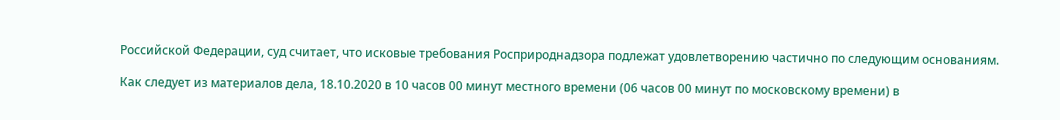Российской Федерации, суд считает, что исковые требования Росприроднадзора подлежат удовлетворению частично по следующим основаниям.

Как следует из материалов дела, 18.10.2020 в 10 часов 00 минут местного времени (06 часов 00 минут по московскому времени) в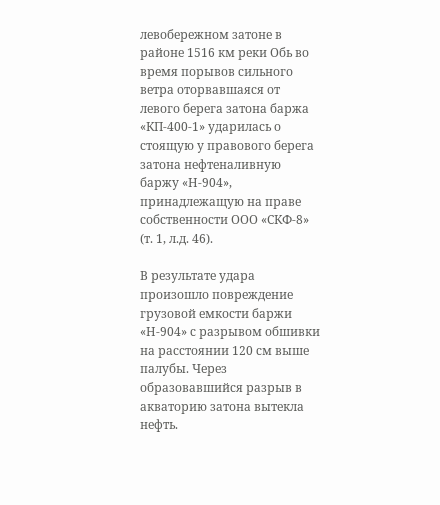левобережном затоне в районе 1516 км реки Обь во время порывов сильного ветра оторвавшаяся от левого берега затона баржа «КП-400-1» ударилась о стоящую у правового берега затона нефтеналивную баржу «Н-904», принадлежащую на праве собственности ООО «СКФ-8» (т. 1, л.д. 46).

В результате удара произошло повреждение грузовой емкости баржи «Н-904» с разрывом обшивки на расстоянии 120 см выше палубы. Через образовавшийся разрыв в акваторию затона вытекла нефть.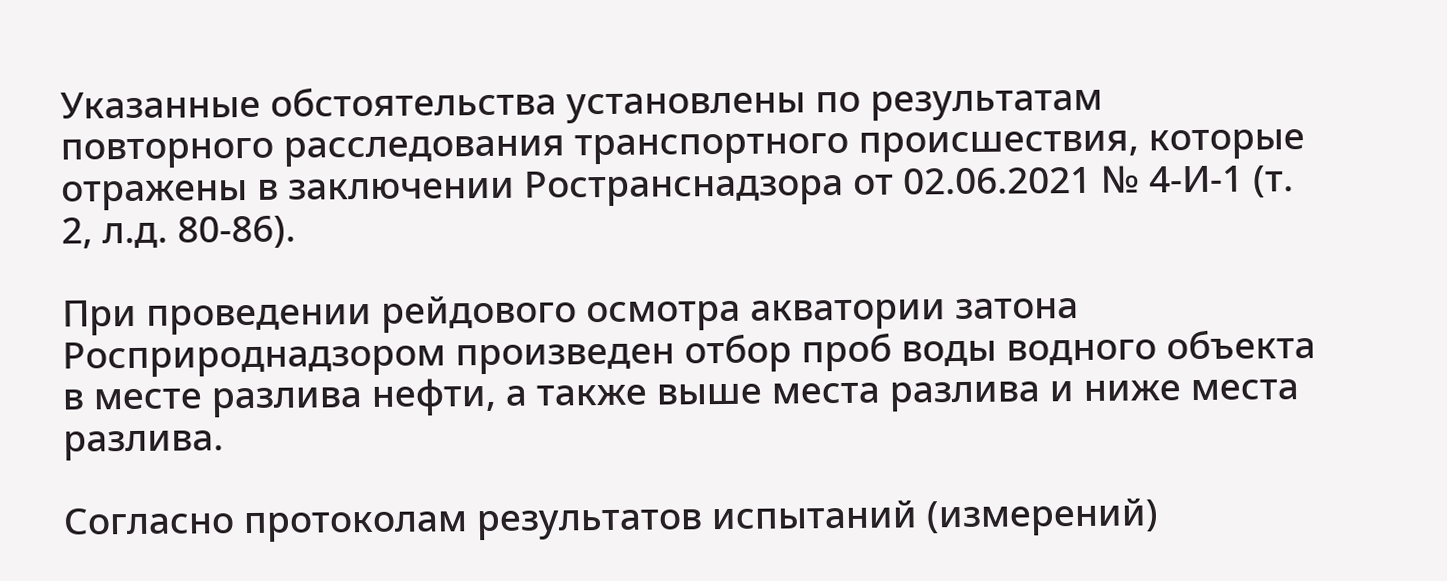Указанные обстоятельства установлены по результатам повторного расследования транспортного происшествия, которые отражены в заключении Ространснадзора от 02.06.2021 № 4-И-1 (т. 2, л.д. 80-86).

При проведении рейдового осмотра акватории затона Росприроднадзором произведен отбор проб воды водного объекта в месте разлива нефти, а также выше места разлива и ниже места разлива.

Согласно протоколам результатов испытаний (измерений)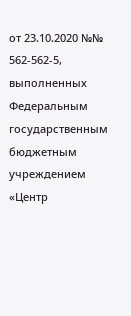от 23.10.2020 №№ 562-562-5, выполненных Федеральным государственным бюджетным учреждением «Центр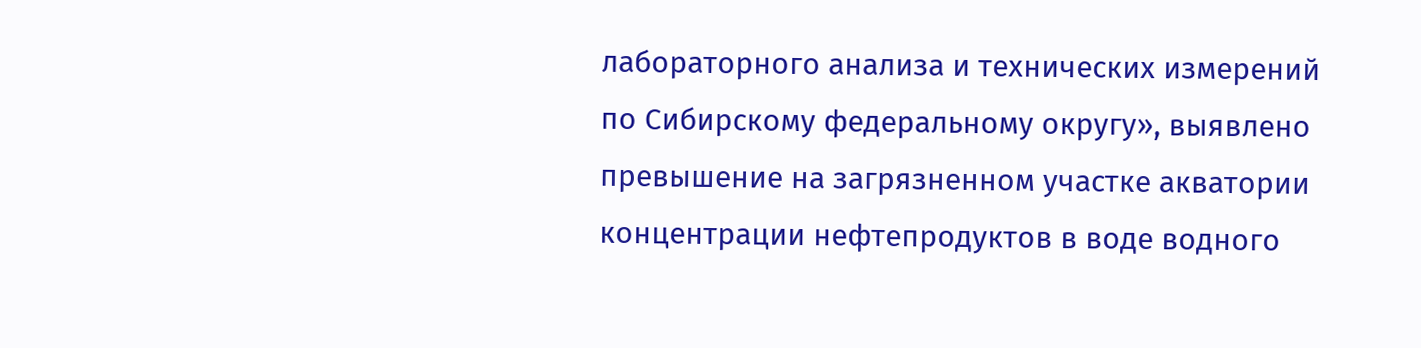лабораторного анализа и технических измерений по Сибирскому федеральному округу», выявлено превышение на загрязненном участке акватории концентрации нефтепродуктов в воде водного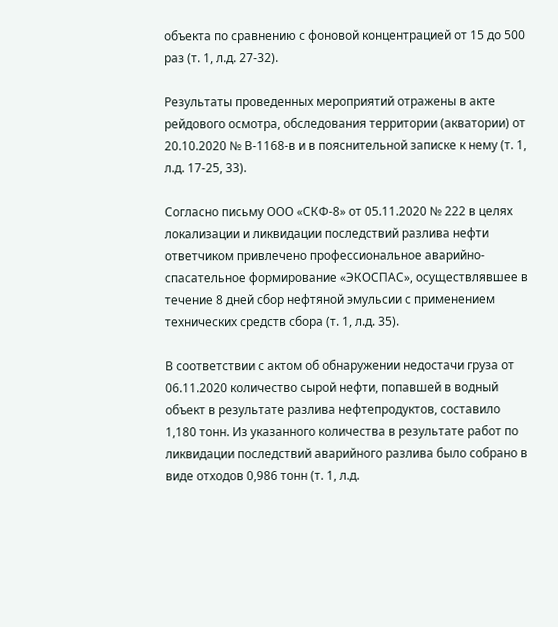объекта по сравнению с фоновой концентрацией от 15 до 500 раз (т. 1, л.д. 27-32).

Результаты проведенных мероприятий отражены в акте рейдового осмотра, обследования территории (акватории) от 20.10.2020 № В-1168-в и в пояснительной записке к нему (т. 1, л.д. 17-25, 33).

Согласно письму ООО «СКФ-8» от 05.11.2020 № 222 в целях локализации и ликвидации последствий разлива нефти ответчиком привлечено профессиональное аварийно-спасательное формирование «ЭКОСПАС», осуществлявшее в течение 8 дней сбор нефтяной эмульсии с применением технических средств сбора (т. 1, л.д. 35).

В соответствии с актом об обнаружении недостачи груза от 06.11.2020 количество сырой нефти, попавшей в водный объект в результате разлива нефтепродуктов, составило 1,180 тонн. Из указанного количества в результате работ по ликвидации последствий аварийного разлива было собрано в виде отходов 0,986 тонн (т. 1, л.д.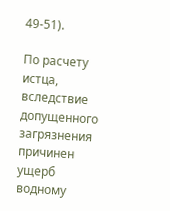49-51).

По расчету истца, вследствие допущенного загрязнения причинен ущерб водному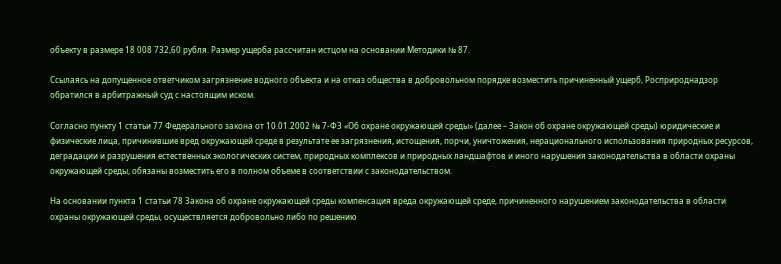объекту в размере 18 008 732,60 рубля. Размер ущерба рассчитан истцом на основании Методики № 87.

Ссылаясь на допущенное ответчиком загрязнение водного объекта и на отказ общества в добровольном порядке возместить причиненный ущерб, Росприроднадзор обратился в арбитражный суд с настоящим иском.

Согласно пункту 1 статьи 77 Федерального закона от 10.01.2002 № 7-ФЗ «Об охране окружающей среды» (далее – Закон об охране окружающей среды) юридические и физические лица, причинившие вред окружающей среде в результате ее загрязнения, истощения, порчи, уничтожения, нерационального использования природных ресурсов, деградации и разрушения естественных экологических систем, природных комплексов и природных ландшафтов и иного нарушения законодательства в области охраны окружающей среды, обязаны возместить его в полном объеме в соответствии с законодательством.

На основании пункта 1 статьи 78 Закона об охране окружающей среды компенсация вреда окружающей среде, причиненного нарушением законодательства в области охраны окружающей среды, осуществляется добровольно либо по решению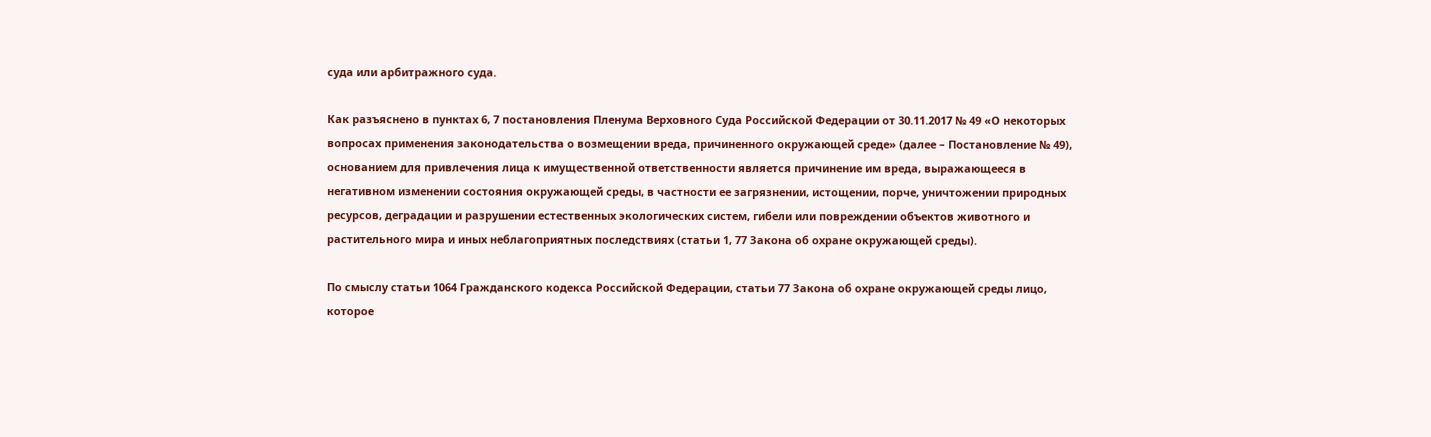суда или арбитражного суда.

Как разъяснено в пунктах 6, 7 постановления Пленума Верховного Суда Российской Федерации от 30.11.2017 № 49 «О некоторых вопросах применения законодательства о возмещении вреда, причиненного окружающей среде» (далее – Постановление № 49), основанием для привлечения лица к имущественной ответственности является причинение им вреда, выражающееся в негативном изменении состояния окружающей среды, в частности ее загрязнении, истощении, порче, уничтожении природных ресурсов, деградации и разрушении естественных экологических систем, гибели или повреждении объектов животного и растительного мира и иных неблагоприятных последствиях (статьи 1, 77 Закона об охране окружающей среды).

По смыслу статьи 1064 Гражданского кодекса Российской Федерации, статьи 77 Закона об охране окружающей среды лицо, которое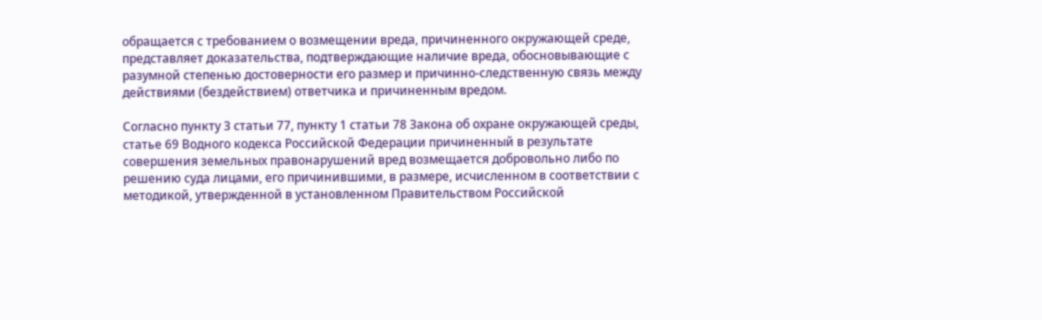обращается с требованием о возмещении вреда, причиненного окружающей среде, представляет доказательства, подтверждающие наличие вреда, обосновывающие с разумной степенью достоверности его размер и причинно-следственную связь между действиями (бездействием) ответчика и причиненным вредом.

Согласно пункту 3 статьи 77, пункту 1 статьи 78 Закона об охране окружающей среды, статье 69 Водного кодекса Российской Федерации причиненный в результате совершения земельных правонарушений вред возмещается добровольно либо по решению суда лицами, его причинившими, в размере, исчисленном в соответствии с методикой, утвержденной в установленном Правительством Российской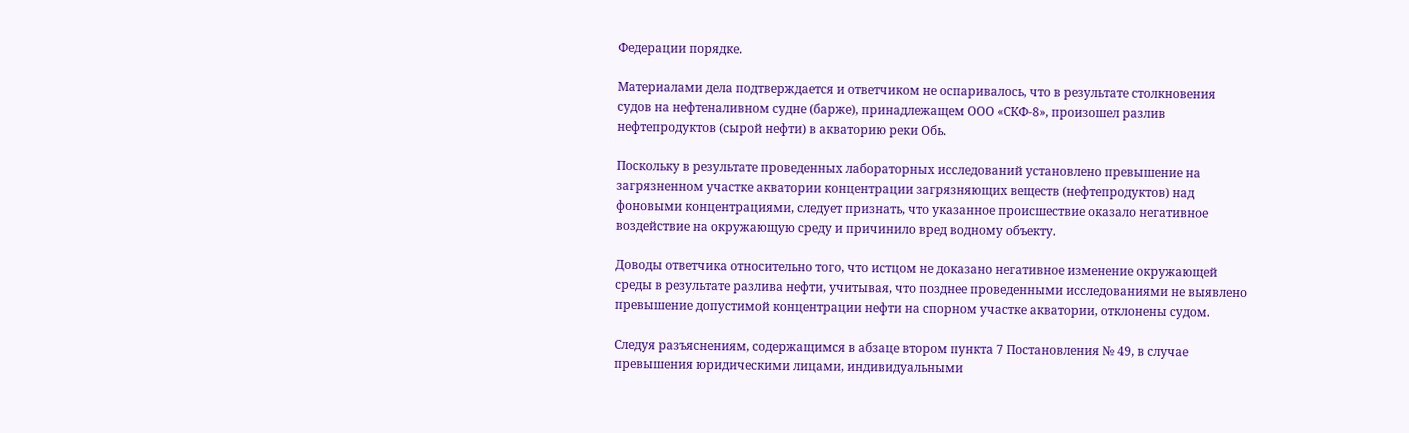Федерации порядке.

Материалами дела подтверждается и ответчиком не оспаривалось, что в результате столкновения судов на нефтеналивном судне (барже), принадлежащем ООО «СКФ-8», произошел разлив нефтепродуктов (сырой нефти) в акваторию реки Обь.

Поскольку в результате проведенных лабораторных исследований установлено превышение на загрязненном участке акватории концентрации загрязняющих веществ (нефтепродуктов) над фоновыми концентрациями, следует признать, что указанное происшествие оказало негативное воздействие на окружающую среду и причинило вред водному объекту.

Доводы ответчика относительно того, что истцом не доказано негативное изменение окружающей среды в результате разлива нефти, учитывая, что позднее проведенными исследованиями не выявлено превышение допустимой концентрации нефти на спорном участке акватории, отклонены судом.

Следуя разъяснениям, содержащимся в абзаце втором пункта 7 Постановления № 49, в случае превышения юридическими лицами, индивидуальными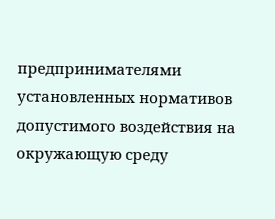предпринимателями установленных нормативов допустимого воздействия на окружающую среду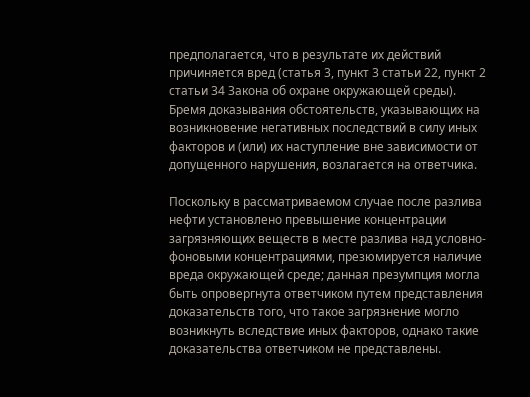предполагается, что в результате их действий причиняется вред (статья 3, пункт 3 статьи 22, пункт 2 статьи 34 Закона об охране окружающей среды). Бремя доказывания обстоятельств, указывающих на возникновение негативных последствий в силу иных факторов и (или) их наступление вне зависимости от допущенного нарушения, возлагается на ответчика.

Поскольку в рассматриваемом случае после разлива нефти установлено превышение концентрации загрязняющих веществ в месте разлива над условно-фоновыми концентрациями, презюмируется наличие вреда окружающей среде; данная презумпция могла быть опровергнута ответчиком путем представления доказательств того, что такое загрязнение могло возникнуть вследствие иных факторов, однако такие доказательства ответчиком не представлены.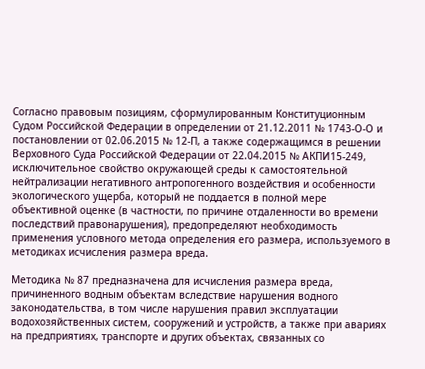Согласно правовым позициям, сформулированным Конституционным Судом Российской Федерации в определении от 21.12.2011 № 1743-О-О и постановлении от 02.06.2015 № 12-П, а также содержащимся в решении Верховного Суда Российской Федерации от 22.04.2015 № АКПИ15-249, исключительное свойство окружающей среды к самостоятельной нейтрализации негативного антропогенного воздействия и особенности экологического ущерба, который не поддается в полной мере объективной оценке (в частности, по причине отдаленности во времени последствий правонарушения), предопределяют необходимость применения условного метода определения его размера, используемого в методиках исчисления размера вреда.

Методика № 87 предназначена для исчисления размера вреда, причиненного водным объектам вследствие нарушения водного законодательства, в том числе нарушения правил эксплуатации водохозяйственных систем, сооружений и устройств, а также при авариях на предприятиях, транспорте и других объектах, связанных со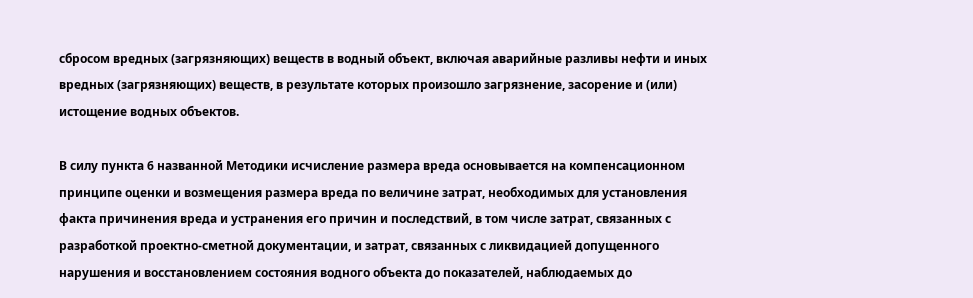сбросом вредных (загрязняющих) веществ в водный объект, включая аварийные разливы нефти и иных вредных (загрязняющих) веществ, в результате которых произошло загрязнение, засорение и (или) истощение водных объектов.

В силу пункта 6 названной Методики исчисление размера вреда основывается на компенсационном принципе оценки и возмещения размера вреда по величине затрат, необходимых для установления факта причинения вреда и устранения его причин и последствий, в том числе затрат, связанных с разработкой проектно-сметной документации, и затрат, связанных с ликвидацией допущенного нарушения и восстановлением состояния водного объекта до показателей, наблюдаемых до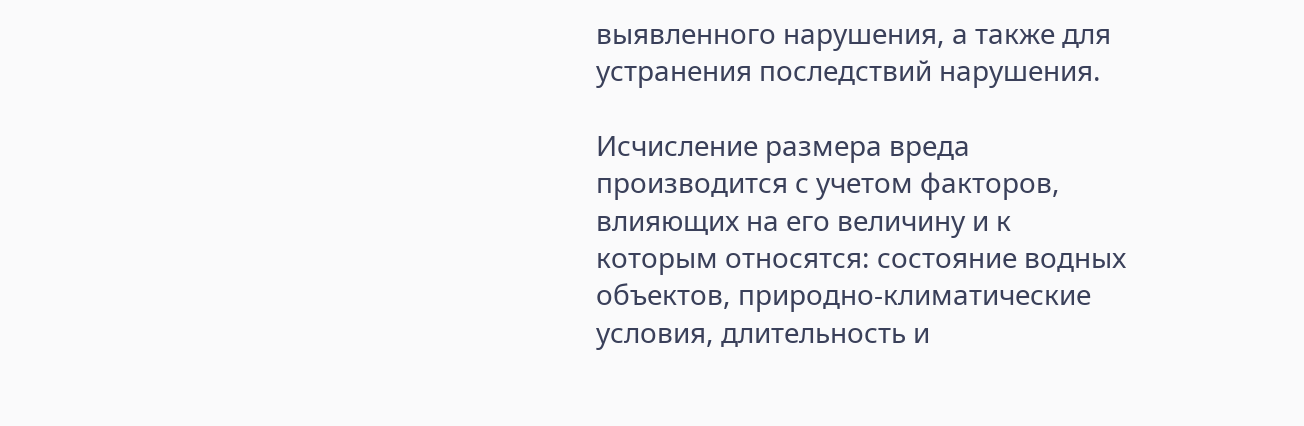выявленного нарушения, а также для устранения последствий нарушения.

Исчисление размера вреда производится с учетом факторов, влияющих на его величину и к которым относятся: состояние водных объектов, природно-климатические условия, длительность и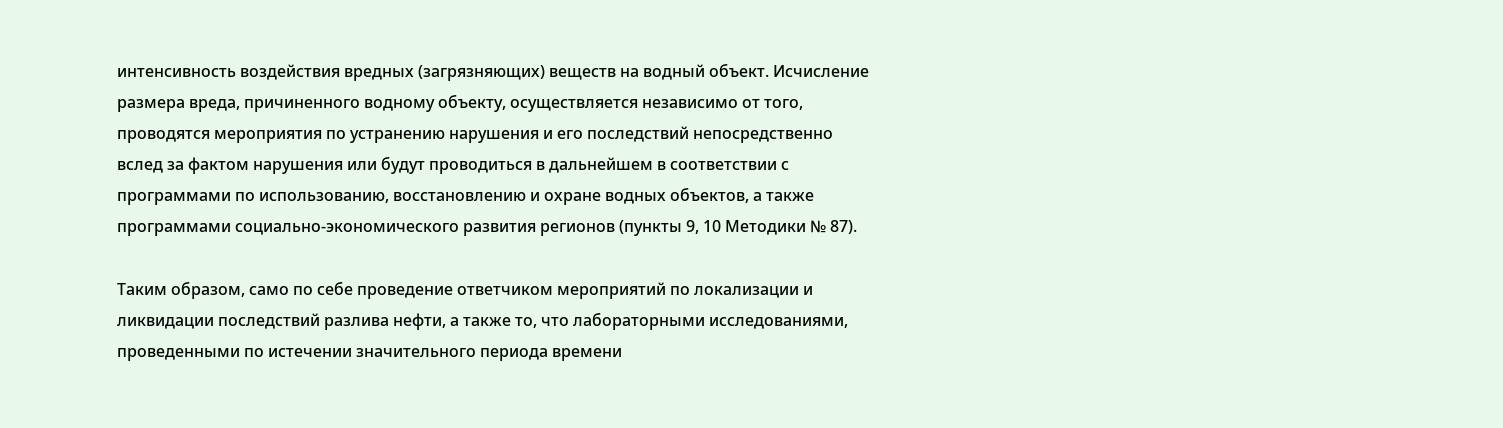интенсивность воздействия вредных (загрязняющих) веществ на водный объект. Исчисление размера вреда, причиненного водному объекту, осуществляется независимо от того, проводятся мероприятия по устранению нарушения и его последствий непосредственно вслед за фактом нарушения или будут проводиться в дальнейшем в соответствии с программами по использованию, восстановлению и охране водных объектов, а также программами социально-экономического развития регионов (пункты 9, 10 Методики № 87).

Таким образом, само по себе проведение ответчиком мероприятий по локализации и ликвидации последствий разлива нефти, а также то, что лабораторными исследованиями, проведенными по истечении значительного периода времени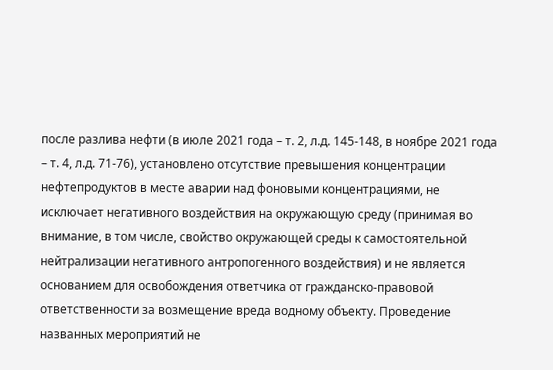после разлива нефти (в июле 2021 года – т. 2, л.д. 145-148, в ноябре 2021 года – т. 4, л.д. 71-76), установлено отсутствие превышения концентрации нефтепродуктов в месте аварии над фоновыми концентрациями, не исключает негативного воздействия на окружающую среду (принимая во внимание, в том числе, свойство окружающей среды к самостоятельной нейтрализации негативного антропогенного воздействия) и не является основанием для освобождения ответчика от гражданско-правовой ответственности за возмещение вреда водному объекту. Проведение названных мероприятий не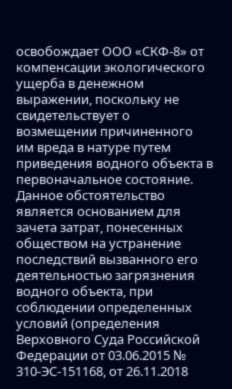освобождает ООО «СКФ-8» от компенсации экологического ущерба в денежном выражении, поскольку не свидетельствует о возмещении причиненного им вреда в натуре путем приведения водного объекта в первоначальное состояние. Данное обстоятельство является основанием для зачета затрат, понесенных обществом на устранение последствий вызванного его деятельностью загрязнения водного объекта, при соблюдении определенных условий (определения Верховного Суда Российской Федерации от 03.06.2015 № 310-ЭС-151168, от 26.11.2018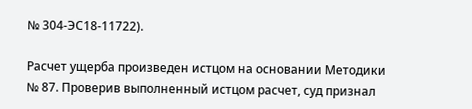№ 304-ЭС18-11722).

Расчет ущерба произведен истцом на основании Методики № 87. Проверив выполненный истцом расчет, суд признал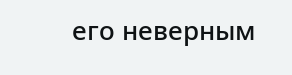его неверным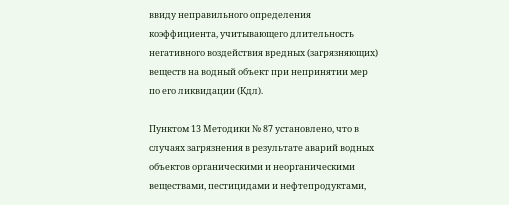ввиду неправильного определения коэффициента, учитывающего длительность негативного воздействия вредных (загрязняющих) веществ на водный объект при непринятии мер по его ликвидации (Кдл).

Пунктом 13 Методики № 87 установлено, что в случаях загрязнения в результате аварий водных объектов органическими и неорганическими веществами, пестицидами и нефтепродуктами,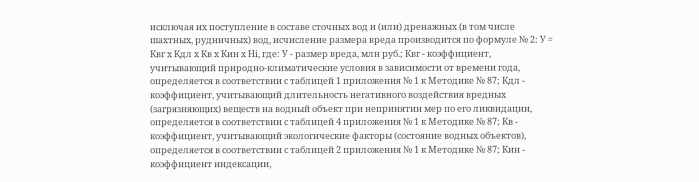исключая их поступление в составе сточных вод и (или) дренажных (в том числе шахтных, рудничных) вод, исчисление размера вреда производится по формуле № 2: У = Квг x Кдл x Кв x Кин x Hi, где: У - размер вреда, млн руб.; Квг - коэффициент, учитывающий природно-климатические условия в зависимости от времени года, определяется в соответствии с таблицей 1 приложения № 1 к Методике № 87; Кдл - коэффициент, учитывающий длительность негативного воздействия вредных (загрязняющих) веществ на водный объект при непринятии мер по его ликвидации, определяется в соответствии с таблицей 4 приложения № 1 к Методике № 87; Кв - коэффициент, учитывающий экологические факторы (состояние водных объектов), определяется в соответствии с таблицей 2 приложения № 1 к Методике № 87; Кин - коэффициент индексации,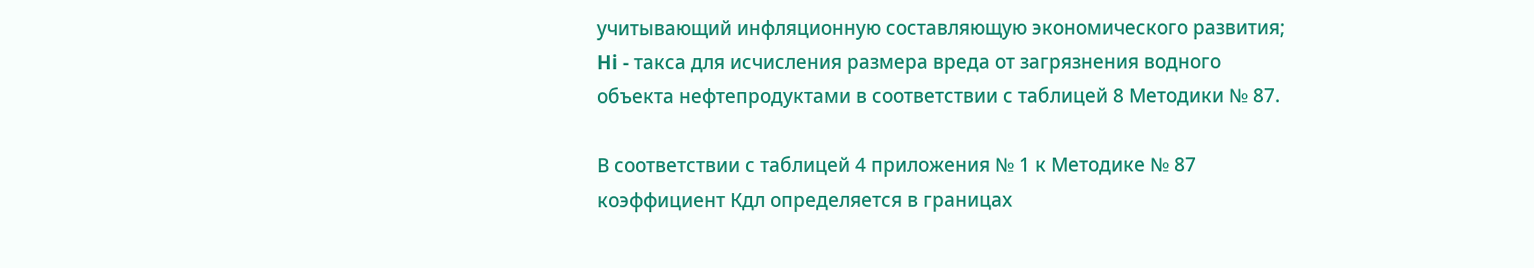учитывающий инфляционную составляющую экономического развития; Hi - такса для исчисления размера вреда от загрязнения водного объекта нефтепродуктами в соответствии с таблицей 8 Методики № 87.

В соответствии с таблицей 4 приложения № 1 к Методике № 87 коэффициент Кдл определяется в границах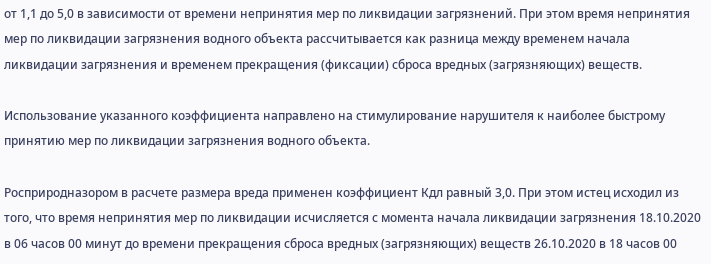от 1,1 до 5,0 в зависимости от времени непринятия мер по ликвидации загрязнений. При этом время непринятия мер по ликвидации загрязнения водного объекта рассчитывается как разница между временем начала ликвидации загрязнения и временем прекращения (фиксации) сброса вредных (загрязняющих) веществ.

Использование указанного коэффициента направлено на стимулирование нарушителя к наиболее быстрому принятию мер по ликвидации загрязнения водного объекта.

Росприродназором в расчете размера вреда применен коэффициент Кдл равный 3,0. При этом истец исходил из того, что время непринятия мер по ликвидации исчисляется с момента начала ликвидации загрязнения 18.10.2020 в 06 часов 00 минут до времени прекращения сброса вредных (загрязняющих) веществ 26.10.2020 в 18 часов 00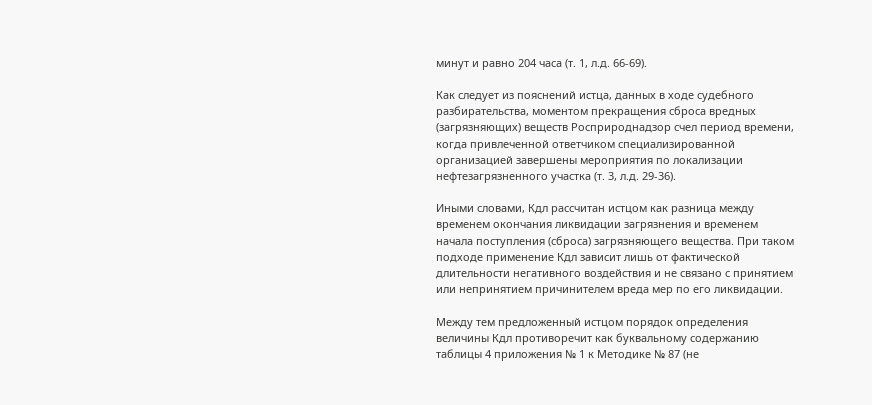минут и равно 204 часа (т. 1, л.д. 66-69).

Как следует из пояснений истца, данных в ходе судебного разбирательства, моментом прекращения сброса вредных (загрязняющих) веществ Росприроднадзор счел период времени, когда привлеченной ответчиком специализированной организацией завершены мероприятия по локализации нефтезагрязненного участка (т. 3, л.д. 29-36).

Иными словами, Кдл рассчитан истцом как разница между временем окончания ликвидации загрязнения и временем начала поступления (сброса) загрязняющего вещества. При таком подходе применение Кдл зависит лишь от фактической длительности негативного воздействия и не связано с принятием или непринятием причинителем вреда мер по его ликвидации.

Между тем предложенный истцом порядок определения величины Кдл противоречит как буквальному содержанию таблицы 4 приложения № 1 к Методике № 87 (не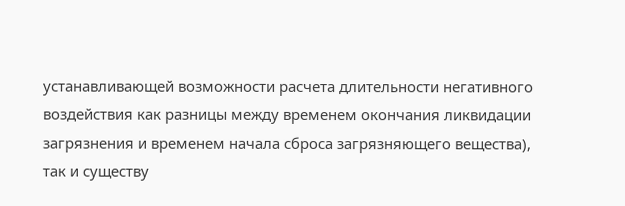устанавливающей возможности расчета длительности негативного воздействия как разницы между временем окончания ликвидации загрязнения и временем начала сброса загрязняющего вещества), так и существу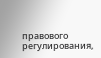правового регулирования,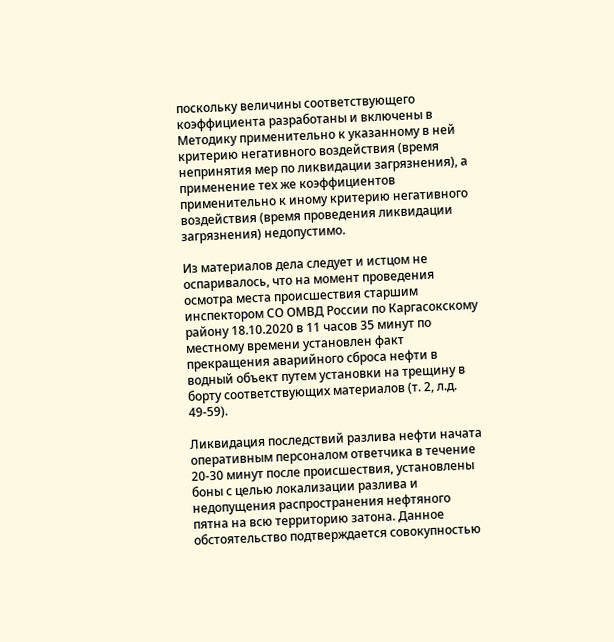поскольку величины соответствующего коэффициента разработаны и включены в Методику применительно к указанному в ней критерию негативного воздействия (время непринятия мер по ликвидации загрязнения), а применение тех же коэффициентов применительно к иному критерию негативного воздействия (время проведения ликвидации загрязнения) недопустимо.

Из материалов дела следует и истцом не оспаривалось, что на момент проведения осмотра места происшествия старшим инспектором СО ОМВД России по Каргасокскому району 18.10.2020 в 11 часов 35 минут по местному времени установлен факт прекращения аварийного сброса нефти в водный объект путем установки на трещину в борту соответствующих материалов (т. 2, л.д. 49-59).

Ликвидация последствий разлива нефти начата оперативным персоналом ответчика в течение 20-30 минут после происшествия, установлены боны с целью локализации разлива и недопущения распространения нефтяного пятна на всю территорию затона. Данное обстоятельство подтверждается совокупностью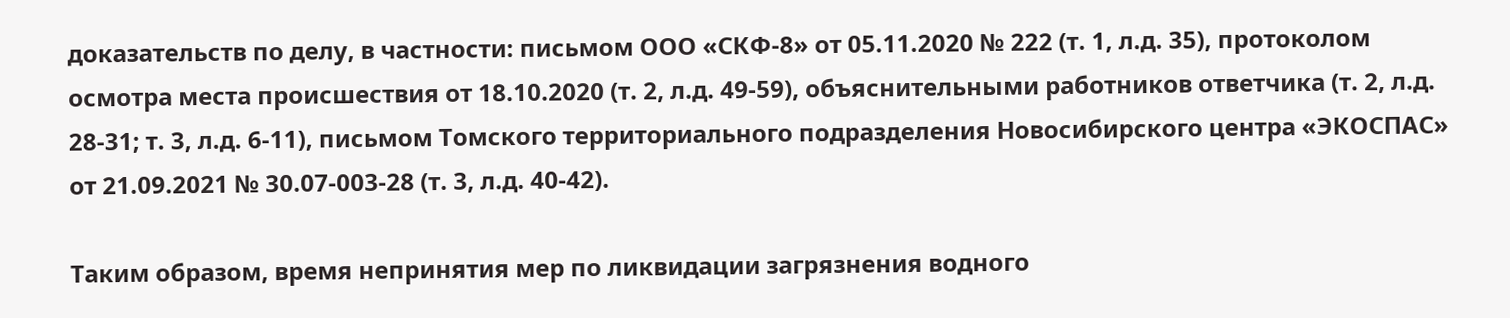доказательств по делу, в частности: письмом ООО «СКФ-8» от 05.11.2020 № 222 (т. 1, л.д. 35), протоколом осмотра места происшествия от 18.10.2020 (т. 2, л.д. 49-59), объяснительными работников ответчика (т. 2, л.д. 28-31; т. 3, л.д. 6-11), письмом Томского территориального подразделения Новосибирского центра «ЭКОСПАС» от 21.09.2021 № 30.07-003-28 (т. 3, л.д. 40-42).

Таким образом, время непринятия мер по ликвидации загрязнения водного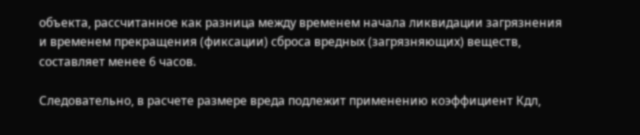объекта, рассчитанное как разница между временем начала ликвидации загрязнения и временем прекращения (фиксации) сброса вредных (загрязняющих) веществ, составляет менее 6 часов.

Следовательно, в расчете размере вреда подлежит применению коэффициент Кдл,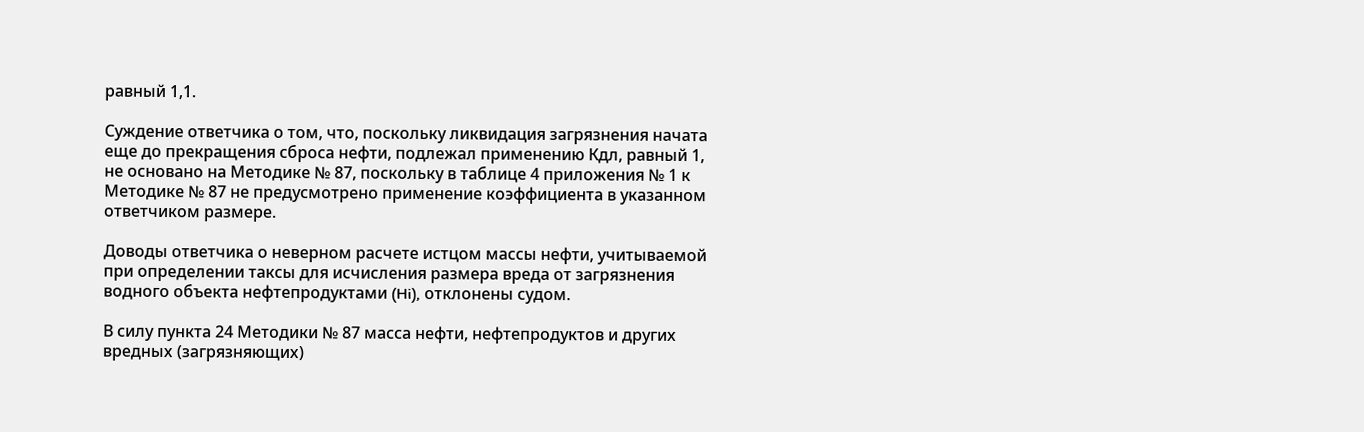равный 1,1.

Суждение ответчика о том, что, поскольку ликвидация загрязнения начата еще до прекращения сброса нефти, подлежал применению Кдл, равный 1, не основано на Методике № 87, поскольку в таблице 4 приложения № 1 к Методике № 87 не предусмотрено применение коэффициента в указанном ответчиком размере.

Доводы ответчика о неверном расчете истцом массы нефти, учитываемой при определении таксы для исчисления размера вреда от загрязнения водного объекта нефтепродуктами (Hi), отклонены судом.

В силу пункта 24 Методики № 87 масса нефти, нефтепродуктов и других вредных (загрязняющих)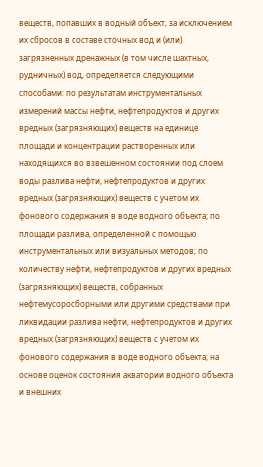веществ, попавших в водный объект, за исключением их сбросов в составе сточных вод и (или) загрязненных дренажных (в том числе шахтных, рудничных) вод, определяется следующими способами: по результатам инструментальных измерений массы нефти, нефтепродуктов и других вредных (загрязняющих) веществ на единице площади и концентрации растворенных или находящихся во взвешенном состоянии под слоем воды разлива нефти, нефтепродуктов и других вредных (загрязняющих) веществ с учетом их фонового содержания в воде водного объекта; по площади разлива, определенной с помощью инструментальных или визуальных методов; по количеству нефти, нефтепродуктов и других вредных (загрязняющих) веществ, собранных нефтемусоросборными или другими средствами при ликвидации разлива нефти, нефтепродуктов и других вредных (загрязняющих) веществ с учетом их фонового содержания в воде водного объекта; на основе оценок состояния акватории водного объекта и внешних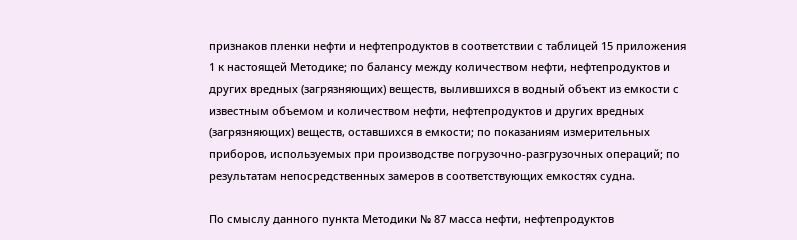признаков пленки нефти и нефтепродуктов в соответствии с таблицей 15 приложения 1 к настоящей Методике; по балансу между количеством нефти, нефтепродуктов и других вредных (загрязняющих) веществ, вылившихся в водный объект из емкости с известным объемом и количеством нефти, нефтепродуктов и других вредных (загрязняющих) веществ, оставшихся в емкости; по показаниям измерительных приборов, используемых при производстве погрузочно-разгрузочных операций; по результатам непосредственных замеров в соответствующих емкостях судна.

По смыслу данного пункта Методики № 87 масса нефти, нефтепродуктов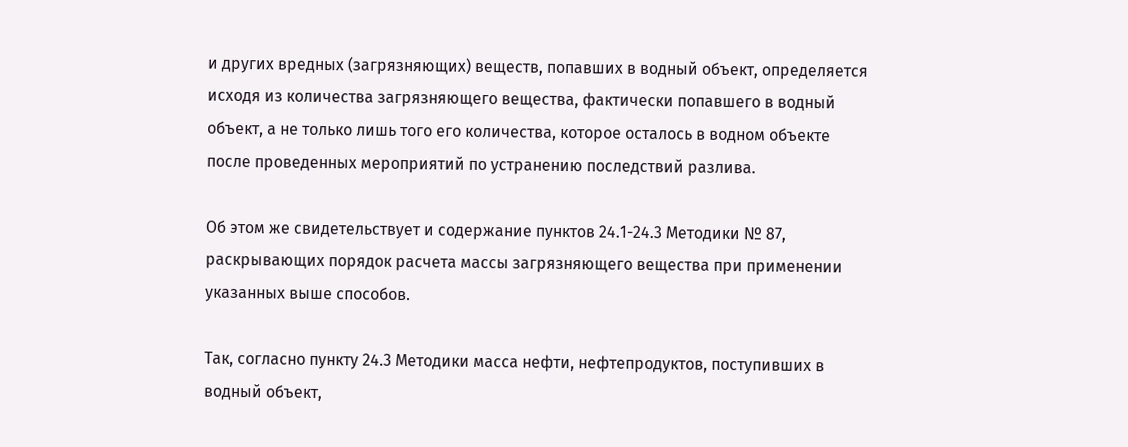и других вредных (загрязняющих) веществ, попавших в водный объект, определяется исходя из количества загрязняющего вещества, фактически попавшего в водный объект, а не только лишь того его количества, которое осталось в водном объекте после проведенных мероприятий по устранению последствий разлива.

Об этом же свидетельствует и содержание пунктов 24.1-24.3 Методики № 87, раскрывающих порядок расчета массы загрязняющего вещества при применении указанных выше способов.

Так, согласно пункту 24.3 Методики масса нефти, нефтепродуктов, поступивших в водный объект,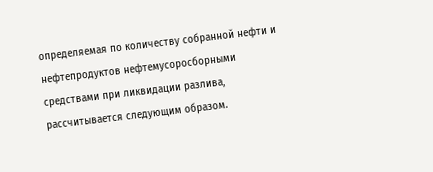определяемая по количеству собранной нефти и нефтепродуктов нефтемусоросборными средствами при ликвидации разлива, рассчитывается следующим образом.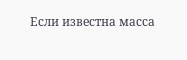Если известна масса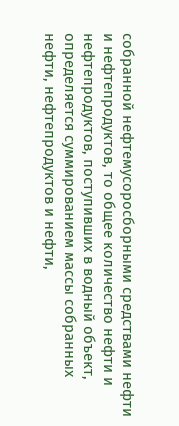собранной нефтемусоросборными средствами нефти и нефтепродуктов, то общее количество нефти и нефтепродуктов, поступивших в водный объект, определяется суммированием массы собранных нефти, нефтепродуктов и нефти,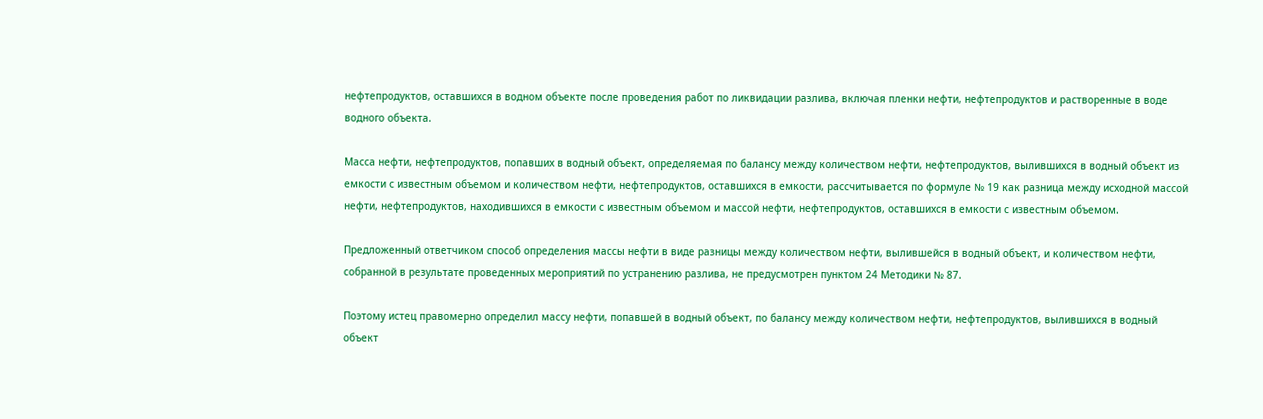нефтепродуктов, оставшихся в водном объекте после проведения работ по ликвидации разлива, включая пленки нефти, нефтепродуктов и растворенные в воде водного объекта.

Масса нефти, нефтепродуктов, попавших в водный объект, определяемая по балансу между количеством нефти, нефтепродуктов, вылившихся в водный объект из емкости с известным объемом и количеством нефти, нефтепродуктов, оставшихся в емкости, рассчитывается по формуле № 19 как разница между исходной массой нефти, нефтепродуктов, находившихся в емкости с известным объемом и массой нефти, нефтепродуктов, оставшихся в емкости с известным объемом.

Предложенный ответчиком способ определения массы нефти в виде разницы между количеством нефти, вылившейся в водный объект, и количеством нефти, собранной в результате проведенных мероприятий по устранению разлива, не предусмотрен пунктом 24 Методики № 87.

Поэтому истец правомерно определил массу нефти, попавшей в водный объект, по балансу между количеством нефти, нефтепродуктов, вылившихся в водный объект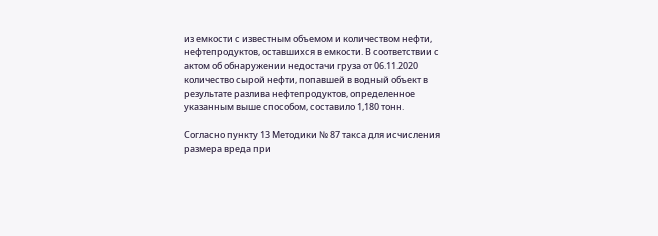из емкости с известным объемом и количеством нефти, нефтепродуктов, оставшихся в емкости. В соответствии с актом об обнаружении недостачи груза от 06.11.2020 количество сырой нефти, попавшей в водный объект в результате разлива нефтепродуктов, определенное указанным выше способом, составило 1,180 тонн.

Согласно пункту 13 Методики № 87 такса для исчисления размера вреда при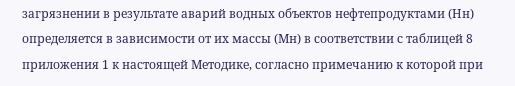загрязнении в результате аварий водных объектов нефтепродуктами (Нн) определяется в зависимости от их массы (Мн) в соответствии с таблицей 8 приложения 1 к настоящей Методике, согласно примечанию к которой при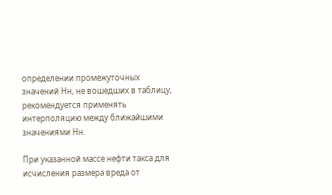определении промежуточных значений Нн, не вошедших в таблицу, рекомендуется применять интерполяцию между ближайшими значениями Нн.

При указанной массе нефти такса для исчисления размера вреда от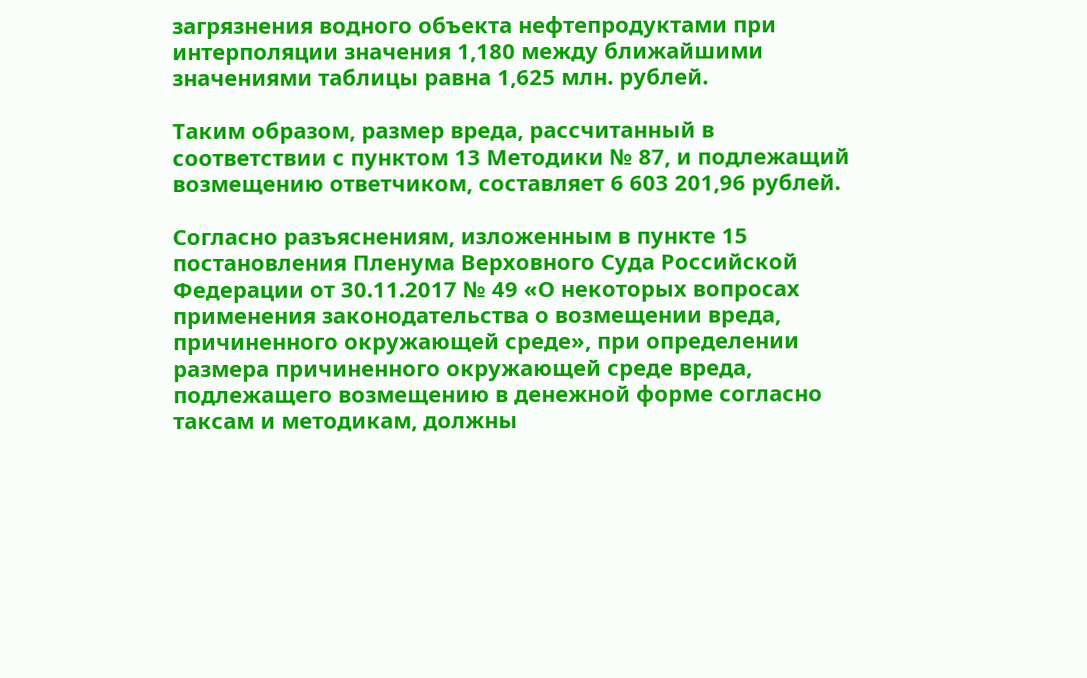загрязнения водного объекта нефтепродуктами при интерполяции значения 1,180 между ближайшими значениями таблицы равна 1,625 млн. рублей.

Таким образом, размер вреда, рассчитанный в соответствии с пунктом 13 Методики № 87, и подлежащий возмещению ответчиком, составляет 6 603 201,96 рублей.

Согласно разъяснениям, изложенным в пункте 15 постановления Пленума Верховного Суда Российской Федерации от 30.11.2017 № 49 «О некоторых вопросах применения законодательства о возмещении вреда, причиненного окружающей среде», при определении размера причиненного окружающей среде вреда, подлежащего возмещению в денежной форме согласно таксам и методикам, должны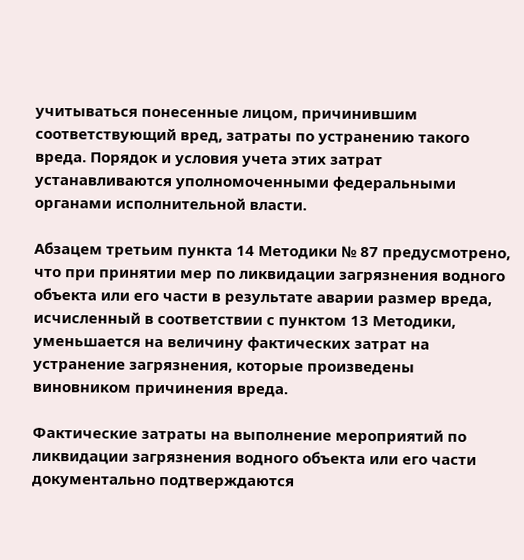учитываться понесенные лицом, причинившим соответствующий вред, затраты по устранению такого вреда. Порядок и условия учета этих затрат устанавливаются уполномоченными федеральными органами исполнительной власти.

Абзацем третьим пункта 14 Методики № 87 предусмотрено, что при принятии мер по ликвидации загрязнения водного объекта или его части в результате аварии размер вреда, исчисленный в соответствии с пунктом 13 Методики, уменьшается на величину фактических затрат на устранение загрязнения, которые произведены виновником причинения вреда.

Фактические затраты на выполнение мероприятий по ликвидации загрязнения водного объекта или его части документально подтверждаются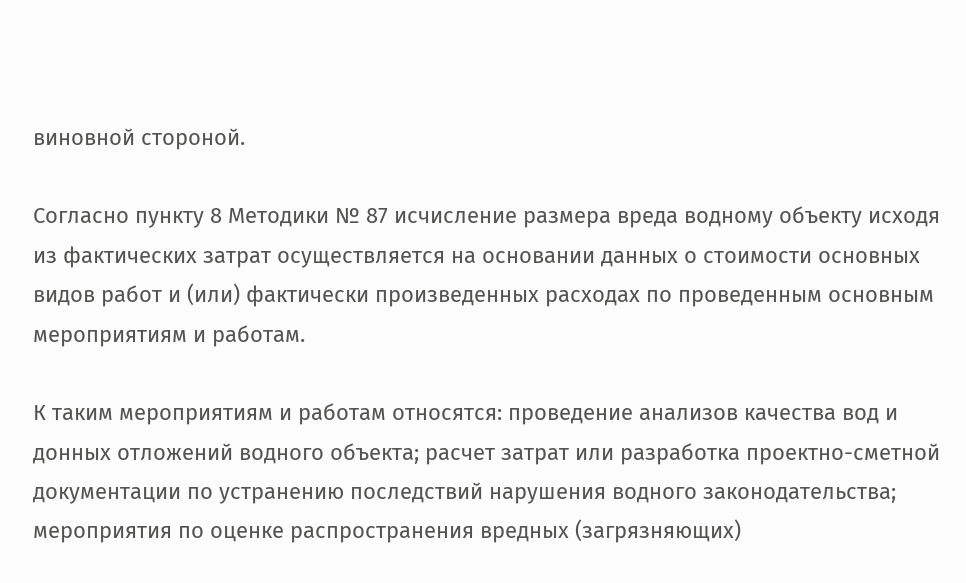виновной стороной.

Согласно пункту 8 Методики № 87 исчисление размера вреда водному объекту исходя из фактических затрат осуществляется на основании данных о стоимости основных видов работ и (или) фактически произведенных расходах по проведенным основным мероприятиям и работам.

К таким мероприятиям и работам относятся: проведение анализов качества вод и донных отложений водного объекта; расчет затрат или разработка проектно-сметной документации по устранению последствий нарушения водного законодательства; мероприятия по оценке распространения вредных (загрязняющих)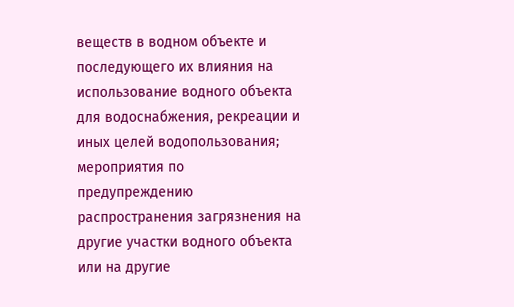веществ в водном объекте и последующего их влияния на использование водного объекта для водоснабжения, рекреации и иных целей водопользования; мероприятия по предупреждению распространения загрязнения на другие участки водного объекта или на другие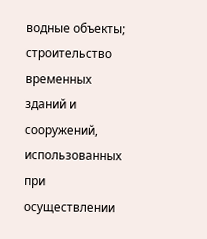водные объекты; строительство временных зданий и сооружений, использованных при осуществлении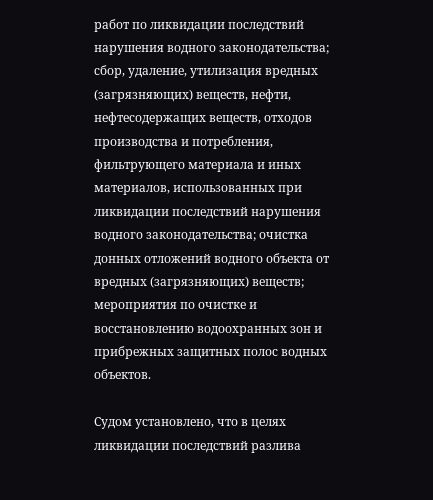работ по ликвидации последствий нарушения водного законодательства; сбор, удаление, утилизация вредных (загрязняющих) веществ, нефти, нефтесодержащих веществ, отходов производства и потребления, фильтрующего материала и иных материалов, использованных при ликвидации последствий нарушения водного законодательства; очистка донных отложений водного объекта от вредных (загрязняющих) веществ; мероприятия по очистке и восстановлению водоохранных зон и прибрежных защитных полос водных объектов.

Судом установлено, что в целях ликвидации последствий разлива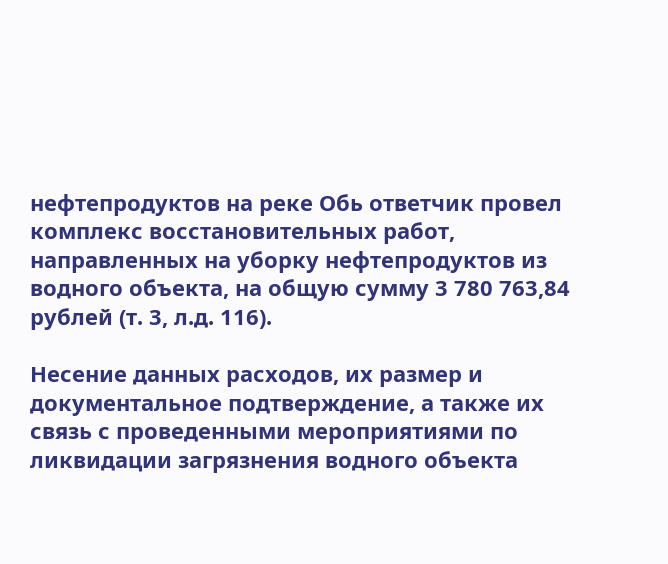нефтепродуктов на реке Обь ответчик провел комплекс восстановительных работ, направленных на уборку нефтепродуктов из водного объекта, на общую сумму 3 780 763,84 рублей (т. 3, л.д. 116).

Несение данных расходов, их размер и документальное подтверждение, а также их связь с проведенными мероприятиями по ликвидации загрязнения водного объекта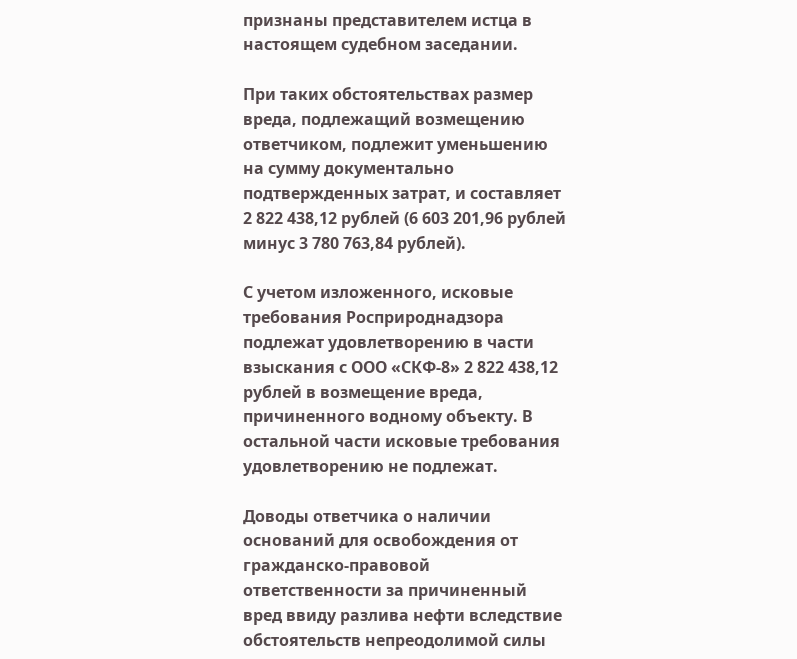признаны представителем истца в настоящем судебном заседании.

При таких обстоятельствах размер вреда, подлежащий возмещению ответчиком, подлежит уменьшению на сумму документально подтвержденных затрат, и составляет 2 822 438,12 рублей (6 603 201,96 рублей минус 3 780 763,84 рублей).

С учетом изложенного, исковые требования Росприроднадзора подлежат удовлетворению в части взыскания с ООО «СКФ-8» 2 822 438,12 рублей в возмещение вреда, причиненного водному объекту. В остальной части исковые требования удовлетворению не подлежат.

Доводы ответчика о наличии оснований для освобождения от гражданско-правовой ответственности за причиненный вред ввиду разлива нефти вследствие обстоятельств непреодолимой силы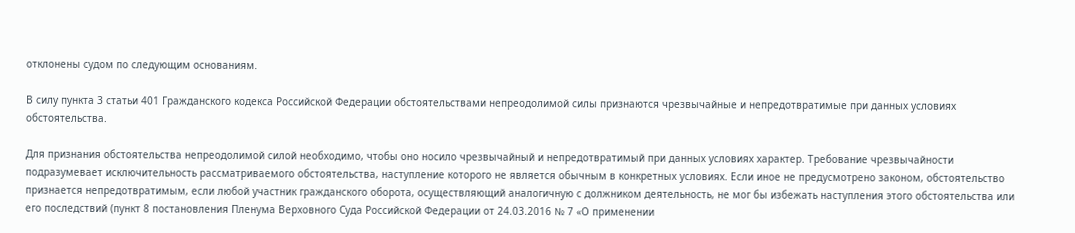отклонены судом по следующим основаниям.

В силу пункта 3 статьи 401 Гражданского кодекса Российской Федерации обстоятельствами непреодолимой силы признаются чрезвычайные и непредотвратимые при данных условиях обстоятельства.

Для признания обстоятельства непреодолимой силой необходимо, чтобы оно носило чрезвычайный и непредотвратимый при данных условиях характер. Требование чрезвычайности подразумевает исключительность рассматриваемого обстоятельства, наступление которого не является обычным в конкретных условиях. Если иное не предусмотрено законом, обстоятельство признается непредотвратимым, если любой участник гражданского оборота, осуществляющий аналогичную с должником деятельность, не мог бы избежать наступления этого обстоятельства или его последствий (пункт 8 постановления Пленума Верховного Суда Российской Федерации от 24.03.2016 № 7 «О применении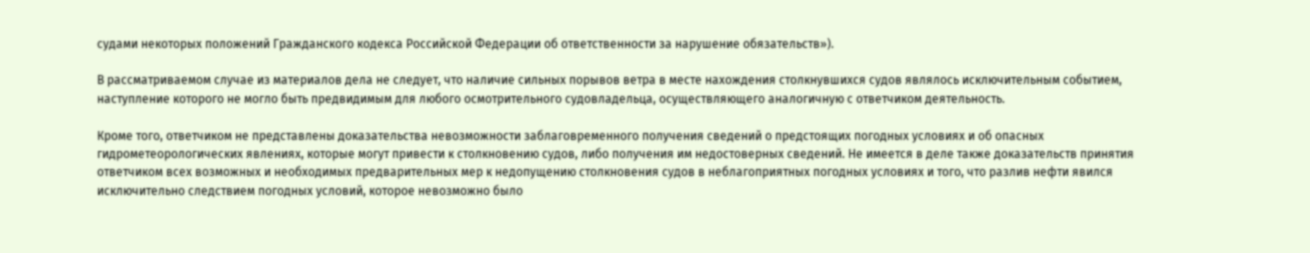судами некоторых положений Гражданского кодекса Российской Федерации об ответственности за нарушение обязательств»).

В рассматриваемом случае из материалов дела не следует, что наличие сильных порывов ветра в месте нахождения столкнувшихся судов являлось исключительным событием, наступление которого не могло быть предвидимым для любого осмотрительного судовладельца, осуществляющего аналогичную с ответчиком деятельность.

Кроме того, ответчиком не представлены доказательства невозможности заблаговременного получения сведений о предстоящих погодных условиях и об опасных гидрометеорологических явлениях, которые могут привести к столкновению судов, либо получения им недостоверных сведений. Не имеется в деле также доказательств принятия ответчиком всех возможных и необходимых предварительных мер к недопущению столкновения судов в неблагоприятных погодных условиях и того, что разлив нефти явился исключительно следствием погодных условий, которое невозможно было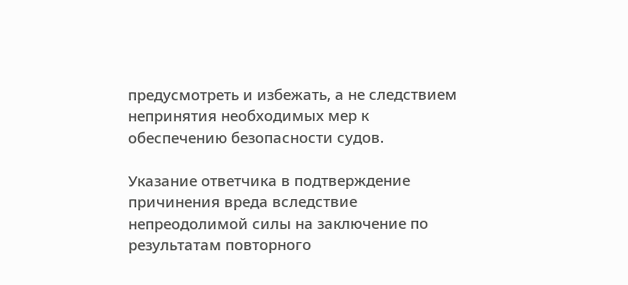предусмотреть и избежать, а не следствием непринятия необходимых мер к обеспечению безопасности судов.

Указание ответчика в подтверждение причинения вреда вследствие непреодолимой силы на заключение по результатам повторного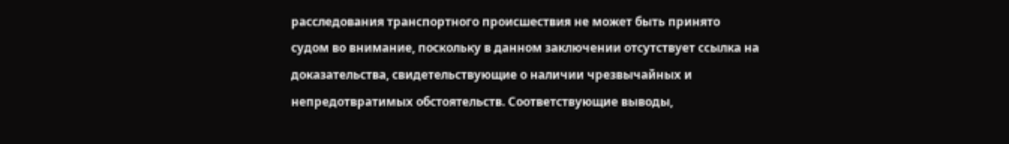расследования транспортного происшествия не может быть принято судом во внимание, поскольку в данном заключении отсутствует ссылка на доказательства, свидетельствующие о наличии чрезвычайных и непредотвратимых обстоятельств. Соответствующие выводы,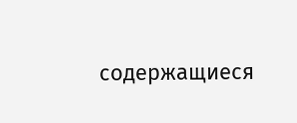содержащиеся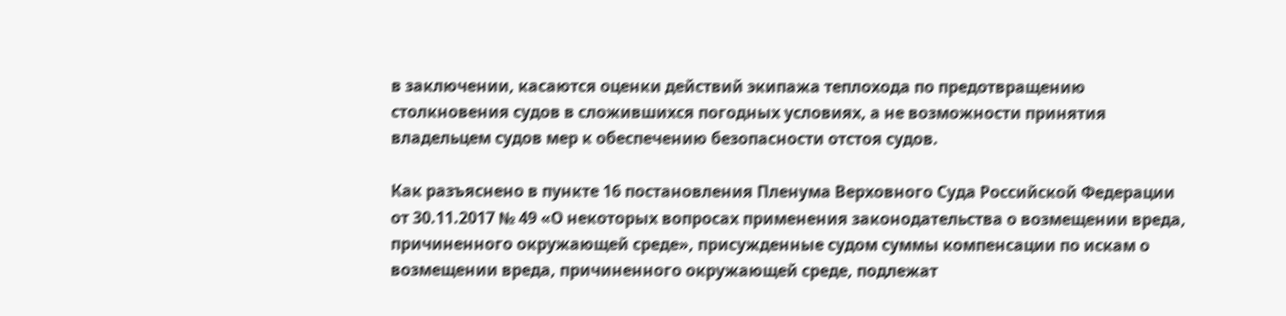в заключении, касаются оценки действий экипажа теплохода по предотвращению столкновения судов в сложившихся погодных условиях, а не возможности принятия владельцем судов мер к обеспечению безопасности отстоя судов.

Как разъяснено в пункте 16 постановления Пленума Верховного Суда Российской Федерации от 30.11.2017 № 49 «О некоторых вопросах применения законодательства о возмещении вреда, причиненного окружающей среде», присужденные судом суммы компенсации по искам о возмещении вреда, причиненного окружающей среде, подлежат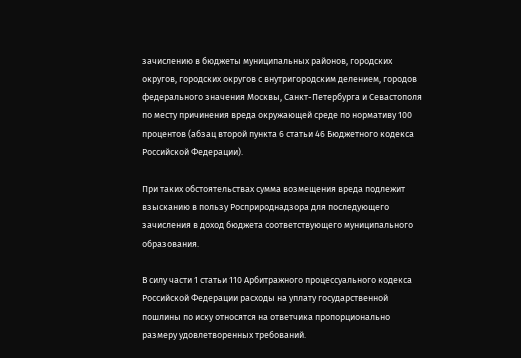зачислению в бюджеты муниципальных районов, городских округов, городских округов с внутригородским делением, городов федерального значения Москвы, Санкт-Петербурга и Севастополя по месту причинения вреда окружающей среде по нормативу 100 процентов (абзац второй пункта 6 статьи 46 Бюджетного кодекса Российской Федерации).

При таких обстоятельствах сумма возмещения вреда подлежит взысканию в пользу Росприроднадзора для последующего зачисления в доход бюджета соответствующего муниципального образования.

В силу части 1 статьи 110 Арбитражного процессуального кодекса Российской Федерации расходы на уплату государственной пошлины по иску относятся на ответчика пропорционально размеру удовлетворенных требований.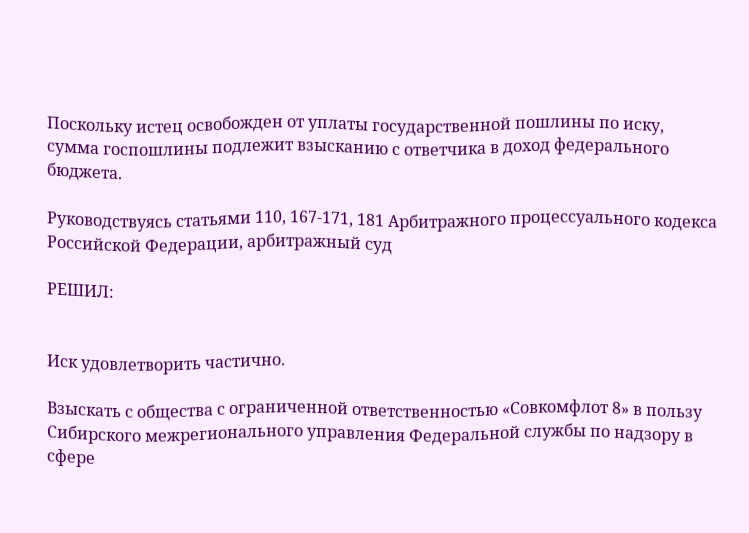Поскольку истец освобожден от уплаты государственной пошлины по иску, сумма госпошлины подлежит взысканию с ответчика в доход федерального бюджета.

Руководствуясь статьями 110, 167-171, 181 Арбитражного процессуального кодекса Российской Федерации, арбитражный суд

РЕШИЛ:


Иск удовлетворить частично.

Взыскать с общества с ограниченной ответственностью «Совкомфлот 8» в пользу Сибирского межрегионального управления Федеральной службы по надзору в сфере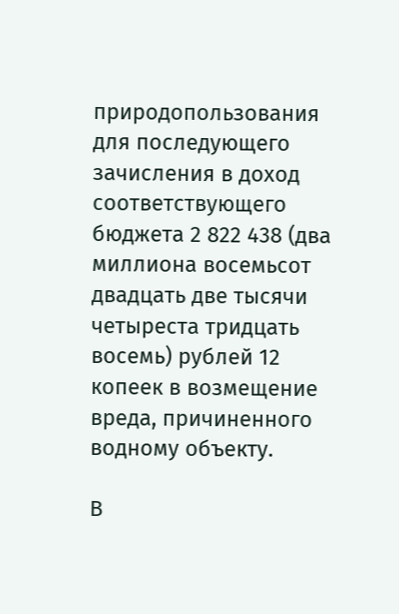природопользования для последующего зачисления в доход соответствующего бюджета 2 822 438 (два миллиона восемьсот двадцать две тысячи четыреста тридцать восемь) рублей 12 копеек в возмещение вреда, причиненного водному объекту.

В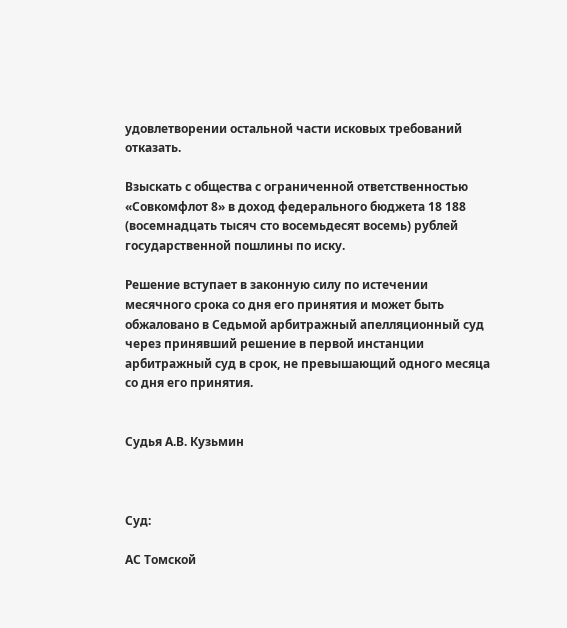удовлетворении остальной части исковых требований отказать.

Взыскать с общества с ограниченной ответственностью «Совкомфлот 8» в доход федерального бюджета 18 188 (восемнадцать тысяч сто восемьдесят восемь) рублей государственной пошлины по иску.

Решение вступает в законную силу по истечении месячного срока со дня его принятия и может быть обжаловано в Седьмой арбитражный апелляционный суд через принявший решение в первой инстанции арбитражный суд в срок, не превышающий одного месяца со дня его принятия.


Судья А.В. Кузьмин



Суд:

АС Томской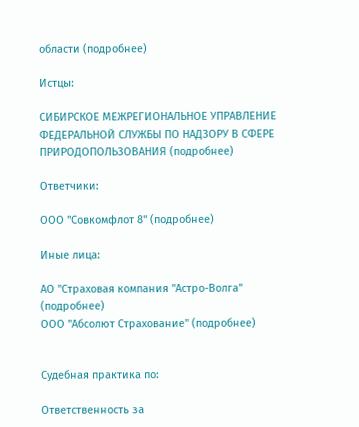области (подробнее)

Истцы:

СИБИРСКОЕ МЕЖРЕГИОНАЛЬНОЕ УПРАВЛЕНИЕ ФЕДЕРАЛЬНОЙ СЛУЖБЫ ПО НАДЗОРУ В СФЕРЕ ПРИРОДОПОЛЬЗОВАНИЯ (подробнее)

Ответчики:

ООО "Совкомфлот 8" (подробнее)

Иные лица:

АО "Страховая компания "Астро-Волга" (подробнее)
ООО "Абсолют Страхование" (подробнее)


Судебная практика по:

Ответственность за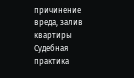причинение вреда, залив квартиры
Судебная практика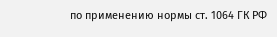по применению нормы ст. 1064 ГК РФ